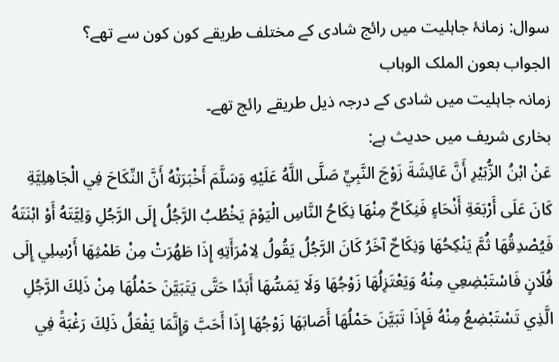سوال: زمانۂ جاہلیت میں رائج شادی کے مختلف طریقے کون کون سے تھے؟
الجواب بعون الملک الوہاب
زمانہ جاہلیت میں شادی کے درجہ ذیل طریقے رائج تھے۔
بخاری شریف میں حدیث ہے:
عَنْ ابْنُ الزُّبَيْرِ أَنَّ عَائِشَةَ زَوْجَ النَّبِيِّ صَلَّى اللَّهُ عَلَيْهِ وَسَلَّمَ أَخْبَرَتْهُ أَنَّ النِّكَاحَ فِي الْجَاهِلِيَّةِ كَانَ عَلَى أَرْبَعَةِ أَنْحَاءٍ فَنِكَاحٌ مِنْهَا نِكَاحُ النَّاسِ الْيَوْمَ يَخْطُبُ الرَّجُلُ إِلَى الرَّجُلِ وَلِيَّتَهُ أَوْ ابْنَتَهُ فَيُصْدِقُهَا ثُمَّ يَنْكِحُهَا وَنِكَاحٌ آخَرُ كَانَ الرَّجُلُ يَقُولُ لِامْرَأَتِهِ إِذَا طَهُرَتْ مِنْ طَمْثِهَا أَرْسِلِي إِلَى فُلَانٍ فَاسْتَبْضِعِي مِنْهُ وَيَعْتَزِلُهَا زَوْجُهَا وَلَا يَمَسُّهَا أَبَدًا حَتَّى يَتَبَيَّنَ حَمْلُهَا مِنْ ذَلِكَ الرَّجُلِ الَّذِي تَسْتَبْضِعُ مِنْهُ فَإِذَا تَبَيَّنَ حَمْلُهَا أَصَابَهَا زَوْجُهَا إِذَا أَحَبَّ وَإِنَّمَا يَفْعَلُ ذَلِكَ رَغْبَةً فِي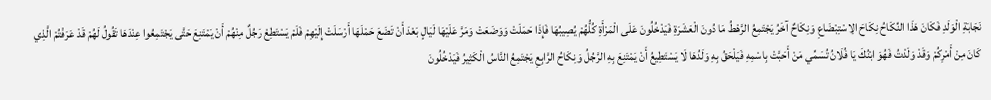نَجَابَةِ الْوَلَدِ فَكَانَ هَذَا النِّكَاحُ نِكَاحَ الِاسْتِبْضَاعِ وَنِكَاحٌ آخَرُ يَجْتَمِعُ الرَّهْطُ مَا دُونَ الْعَشَرَةِ فَيَدْخُلُونَ عَلَى الْمَرْأَةِ كُلُّهُمْ يُصِيبُهَا فَإِذَا حَمَلَتْ وَوَضَعَتْ وَمَرَّ عَلَيْهَا لَيَالٍ بَعْدَ أَنْ تَضَعَ حَمْلَهَا أَرْسَلَتْ إِلَيْهِمْ فَلَمْ يَسْتَطِعْ رَجُلٌ مِنْهُمْ أَنْ يَمْتَنِعَ حَتَّى يَجْتَمِعُوا عِنْدَهَا تَقُولُ لَهُمْ قَدْ عَرَفْتُمْ الَّذِي كَانَ مِنْ أَمْرِكُمْ وَقَدْ وَلَدْتُ فَهُوَ ابْنُكَ يَا فُلَانُ تُسَمِّي مَنْ أَحَبَّتْ بِاسْمِهِ فَيَلْحَقُ بِهِ وَلَدُهَا لَا يَسْتَطِيعُ أَنْ يَمْتَنِعَ بِهِ الرَّجُلُ وَنِكَاحُ الرَّابِعِ يَجْتَمِعُ النَّاسُ الْكَثِيرُ فَيَدْخُلُونَ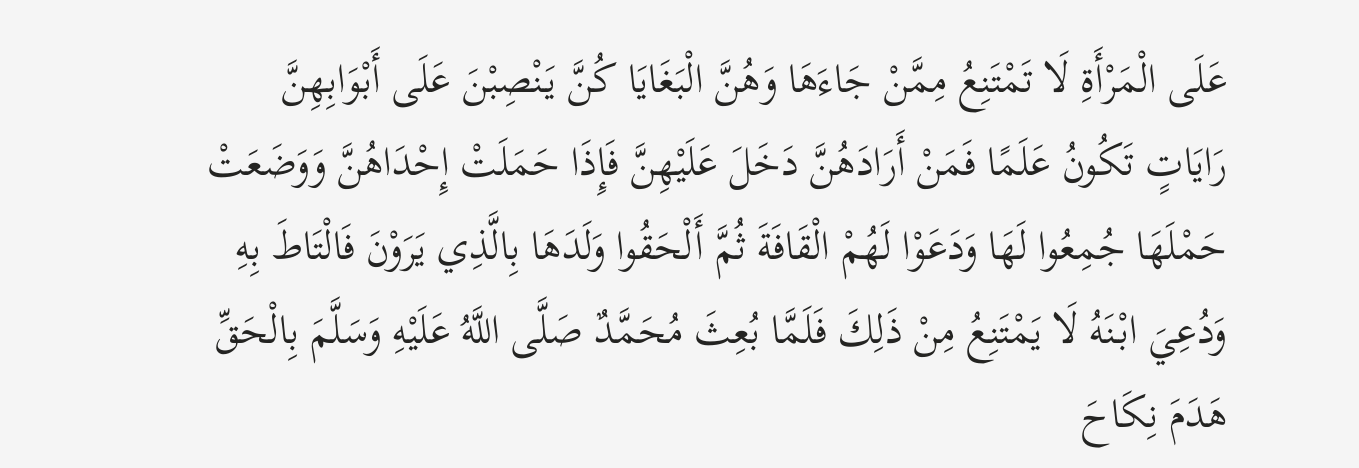عَلَى الْمَرْأَةِ لَا تَمْتَنِعُ مِمَّنْ جَاءَهَا وَهُنَّ الْبَغَايَا كُنَّ يَنْصِبْنَ عَلَى أَبْوَابِهِنَّ رَايَاتٍ تَكُونُ عَلَمًا فَمَنْ أَرَادَهُنَّ دَخَلَ عَلَيْهِنَّ فَإِذَا حَمَلَتْ إِحْدَاهُنَّ وَوَضَعَتْ حَمْلَهَا جُمِعُوا لَهَا وَدَعَوْا لَهُمْ الْقَافَةَ ثُمَّ أَلْحَقُوا وَلَدَهَا بِالَّذِي يَرَوْنَ فَالْتَاطَ بِهِ وَدُعِيَ ابْنَهُ لَا يَمْتَنِعُ مِنْ ذَلِكَ فَلَمَّا بُعِثَ مُحَمَّدٌ صَلَّى اللَّهُ عَلَيْهِ وَسَلَّمَ بِالْحَقِّ هَدَمَ نِكَاحَ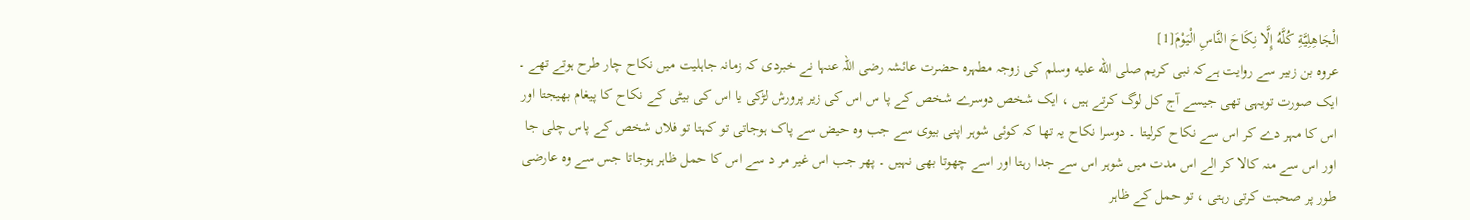الْجَاهِلِيَّةِ كُلَّهُ إِلَّا نِكَاحَ النَّاسِ الْيَوْمَ[1]
عروہ بن زبیر سے روایت ہےکہ نبی کریم صلى الله عليه وسلم کی زوجہ مطہرہ حضرت عائشہ رضی اللہ عنہا نے خبردی کہ زمانہ جاہلیت میں نکاح چار طرح ہوتے تھے ۔ ایک صورت تویہی تھی جیسے آج کل لوگ کرتے ہیں ، ایک شخص دوسرے شخص کے پا س اس کی زیر پرورش لڑکی یا اس کی بیٹی کے نکاح کا پیغام بھیجتا اور اس کا مہر دے کر اس سے نکاح کرلیتا ۔ دوسرا نکاح یہ تھا کہ کوئی شوہر اپنی بیوی سے جب وہ حیض سے پاک ہوجاتی تو کہتا تو فلاں شخص کے پاس چلی جا اور اس سے منہ کالا کر الے اس مدت میں شوہر اس سے جدا رہتا اور اسے چھوتا بھی نہیں ۔ پھر جب اس غیر مر د سے اس کا حمل ظاہر ہوجاتا جس سے وہ عارضی طور پر صحبت کرتی رہتی ، تو حمل کے ظاہر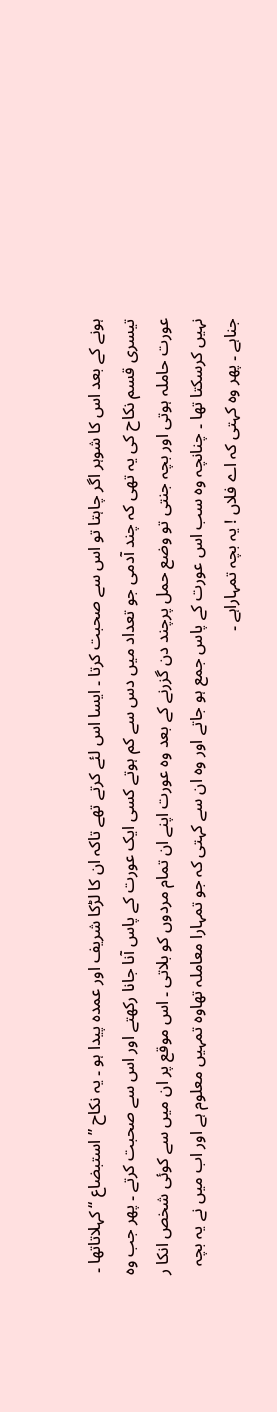ہونے کے بعد اس کا شوہر اگر چاہتا تو اس سے صحبت کرتا ۔ ایسا اس لئے کرتے تھے تاکہ ان کا لڑکا شریف اور عمدہ پیدا ہو ۔ یہ نکاح ” استبضاع “ کہلاتاتھا ۔ تیسری قسم نکاح کی یہ تھی کہ چند آدمی جو تعداد میں دس سے کم ہوتے کسی ایک عورت کے پاس آنا جانا رکھتے اور اس سے صحبت کرتے ۔ پھر جب وہ عورت حاملہ ہوتی اور بچہ جنتی تو وضع حمل پرچند دن گزرنے کے بعد وہ عورت اپنے ان تمام مردوں کو بلاتی ۔ اس موقع پر ان میں سے کوئی شخص انکا ر نہیں کرسکتا تھا ۔ چنانچہ وہ سب اس عورت کے پاس جمع ہو جاتے اور وہ ان سے کہتی کہ جو تمہارا معاملہ تھاوہ تمہیں معلوم ہے اور اب میں نے یہ بچہ جناہے ۔ پھر وہ کہتی کہ اے فلاں ! یہ بچہ تمہاراہے ۔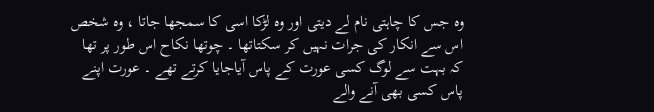وہ جس کا چاہتی نام لے دیتی اور وہ لڑکا اسی کا سمجھا جاتا ، وہ شخص اس سے انکار کی جرات نہیں کر سکتاتھا ۔ چوتھا نکاح اس طور پر تھا کہ بہت سے لوگ کسی عورت کے پاس آیاجایا کرتے تھے ۔ عورت اپنے پاس کسی بھی آنے والے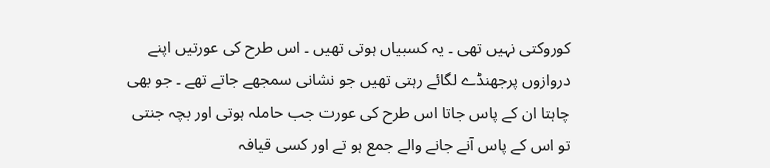کوروکتی نہیں تھی ۔ یہ کسبیاں ہوتی تھیں ۔ اس طرح کی عورتیں اپنے دروازوں پرجھنڈے لگائے رہتی تھیں جو نشانی سمجھے جاتے تھے ۔ جو بھی چاہتا ان کے پاس جاتا اس طرح کی عورت جب حاملہ ہوتی اور بچہ جنتی تو اس کے پاس آنے جانے والے جمع ہو تے اور کسی قیافہ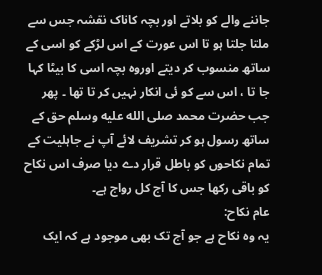جاننے والے کو بلاتے اور بچہ کاناک نقشہ جس سے ملتا جلتا ہو تا اس عورت کے اس لڑکے کو اسی کے ساتھ منسوب کر دیتے اوروہ بچہ اسی کا بیٹا کہا جا تا ، اس سے کو ئی انکار نہیں کر تا تھا ۔ پھر جب حضرت محمد صلى الله عليه وسلم حق کے ساتھ رسول ہو کر تشریف لائے آپ نے جاہلیت کے تمام نکاحوں کو باطل قرار دے دیا صرف اس نکاح کو باقی رکھا جس کا آج کل رواج ہے۔
عام نکاح:
یہ وہ نکاح ہے جو آج تک بھی موجود ہے کہ ایک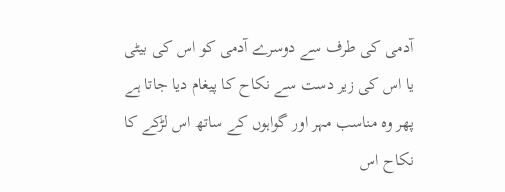آدمی کی طرف سے دوسرے آدمی کو اس کی بیٹی یا اس کی زیر دست سے نکاح کا پیغام دیا جاتا ہے پھر وہ مناسب مہر اور گواہوں کے ساتھ اس لڑکے کا نکاح اس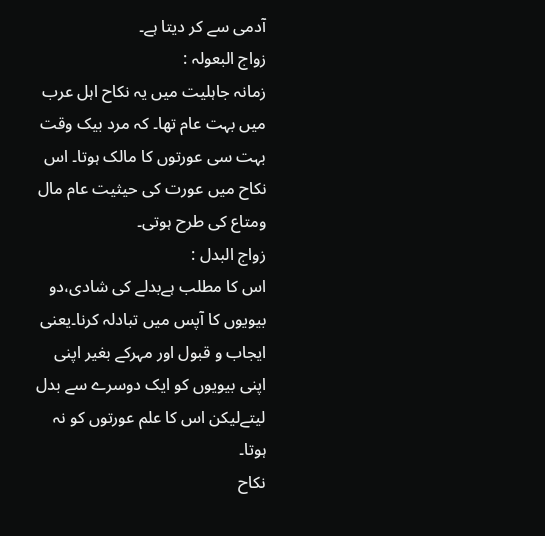آدمی سے کر دیتا ہے۔
زواج البعولہ :
زمانہ جاہلیت میں یہ نکاح اہل عرب میں بہت عام تھا۔ کہ مرد بیک وقت بہت سی عورتوں کا مالک ہوتا۔ اس نکاح میں عورت کی حیثیت عام مال ومتاع کی طرح ہوتی۔
زواج البدل :
اس کا مطلب ہےبدلے کی شادی،دو بیویوں کا آپس میں تبادلہ کرنا۔یعنی ایجاب و قبول اور مہرکے بغیر اپنی اپنی بیویوں کو ایک دوسرے سے بدل لیتےلیکن اس کا علم عورتوں کو نہ ہوتا۔
نکاح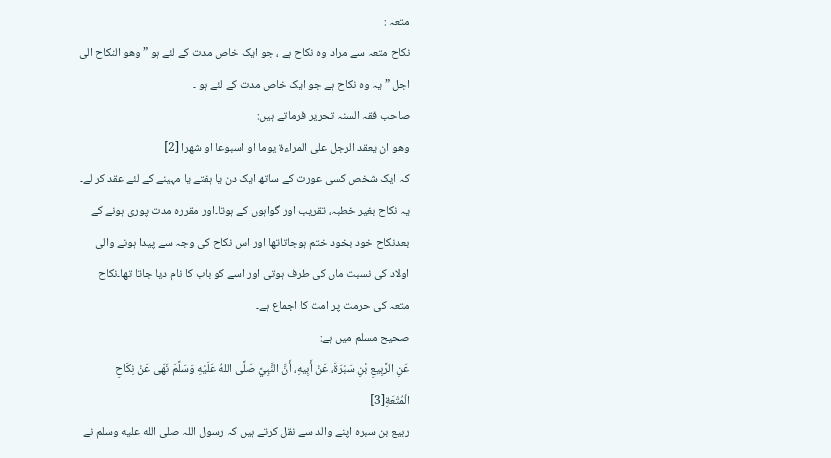متعہ :
نکاح متعہ سے مراد وہ نکاح ہے ، جو ایک خاص مدت کے لئے ہو ” وهو النكاح الى اجل ” یہ وہ نکاح ہے جو ایک خاص مدت کے لئے ہو ۔
صاحب فقہ السنہ تحریر فرماتے ہیں:
وهو ان يعقد الرجل على المراءة يوما او اسبوعا او شھرا [2]
کہ ایک شخص کسی عورت کے ساتھ ایک دن یا ہفتے یا مہینے کے لئے عقد کر لے۔
یہ نکاح بغیر خطبہ، تقریب اور گواہوں کے ہوتا۔اور مقررہ مدت پوری ہونے کے بعدنکاح خود بخود ختم ہوجاتاتھا اور اس نکاح کی وجہ سے پیدا ہونے والی اولاد کی نسبت ماں کی طرف ہوتی اور اسے کو باب کا نام دیا جاتا تھا۔نکاح متعہ کی حرمت پر امت کا اجماع ہے۔
صحیح مسلم میں ہے:
عَنِ الرَّبِيعِ بْنِ سَبْرَةَ، عَنْ أَبِيهِ، أَنَّ النَّبِيَّ صَلَّى اللهُ عَلَيْهِ وَسَلَّمَ نَهَى عَنْ نِكَاحِ الْمُتْعَةِ[3]
ربیع بن سبرہ اپنے والد سے نقل کرتے ہیں کہ رسول اللہ صلى الله عليه وسلم نے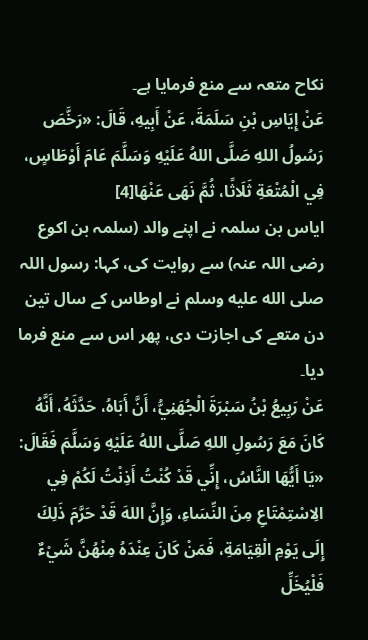نکاح متعہ سے منع فرمایا ہے۔
عَنْ إِيَاسِ بْنِ سَلَمَةَ، عَنْ أَبِيهِ، قَالَ: «رَخَّصَ رَسُولُ اللهِ صَلَّى اللهُ عَلَيْهِ وَسَلَّمَ عَامَ أَوْطَاسٍ، فِي الْمُتْعَةِ ثَلَاثًا، ثُمَّ نَهَى عَنْهَا[4]
ایاس بن سلمہ نے اپنے والد (سلمہ بن اکوع رضی اللہ عنہ) سے روایت کی، کہا: رسول اللہ صلى الله عليه وسلم نے اوطاس کے سال تین دن متعے کی اجازت دی، پھر اس سے منع فرما دیا۔
عَنْ رَبِيعُ بْنُ سَبْرَةَ الْجُهَنِيُّ، أَنَّ أَبَاهُ، حَدَّثَهُ، أَنَّهُ كَانَ مَعَ رَسُولِ اللهِ صَلَّى اللهُ عَلَيْهِ وَسَلَّمَ فَقَالَ: «يَا أَيُّهَا النَّاسُ، إِنِّي قَدْ كُنْتُ أَذِنْتُ لَكُمْ فِي الِاسْتِمْتَاعِ مِنَ النِّسَاءِ، وَإِنَّ اللهَ قَدْ حَرَّمَ ذَلِكَ إِلَى يَوْمِ الْقِيَامَةِ، فَمَنْ كَانَ عِنْدَهُ مِنْهُنَّ شَيْءٌ فَلْيُخَلِّ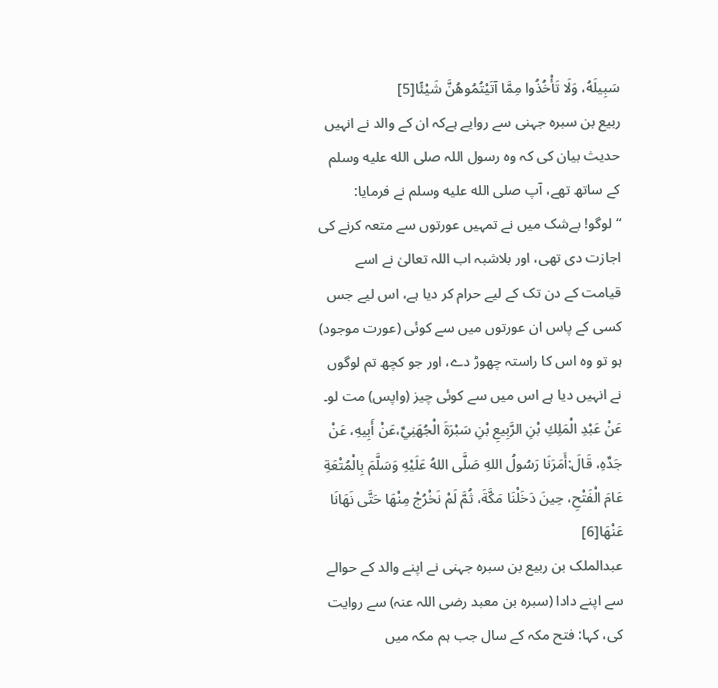سَبِيلَهُ، وَلَا تَأْخُذُوا مِمَّا آتَيْتُمُوهُنَّ شَيْئًا[5]
ربیع بن سبرہ جہنی سے روایے ہےکہ ان کے والد نے انہیں حدیث بیان کی کہ وہ رسول اللہ صلى الله عليه وسلم کے ساتھ تھے، آپ صلى الله عليه وسلم نے فرمایا: “لوگو! بےشک میں نے تمہیں عورتوں سے متعہ کرنے کی اجازت دی تھی، اور بلاشبہ اب اللہ تعالیٰ نے اسے قیامت کے دن تک کے لیے حرام کر دیا ہے، اس لیے جس کسی کے پاس ان عورتوں میں سے کوئی (عورت موجود) ہو تو وہ اس کا راستہ چھوڑ دے، اور جو کچھ تم لوگوں نے انہیں دیا ہے اس میں سے کوئی چیز (واپس) مت لو۔
عَنْ عَبْدِ الْمَلِكِ بْنِ الرَّبِيعِ بْنِ سَبْرَةَ الْجُهَنِيِّ،عَنْ أَبِيهِ، عَنْ جَدِّهِ، قَالَ:أَمَرَنَا رَسُولُ اللهِ صَلَّى اللهُ عَلَيْهِ وَسَلَّمَ بِالْمُتْعَةِ عَامَ الْفَتْحِ، حِينَ دَخَلْنَا مَكَّةَ، ثُمَّ لَمْ نَخْرُجْ مِنْهَا حَتَّى نَهَانَا عَنْهَا[6]
عبدالملک بن ربیع بن سبرہ جہنی نے اپنے والد کے حوالے سے اپنے دادا (سبرہ بن معبد رضی اللہ عنہ) سے روایت کی، کہا: فتح مکہ کے سال جب ہم مکہ میں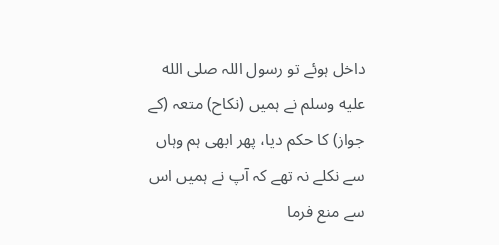داخل ہوئے تو رسول اللہ صلى الله عليه وسلم نے ہمیں (نکاح) متعہ (کے جواز) کا حکم دیا، پھر ابھی ہم وہاں سے نکلے نہ تھے کہ آپ نے ہمیں اس سے منع فرما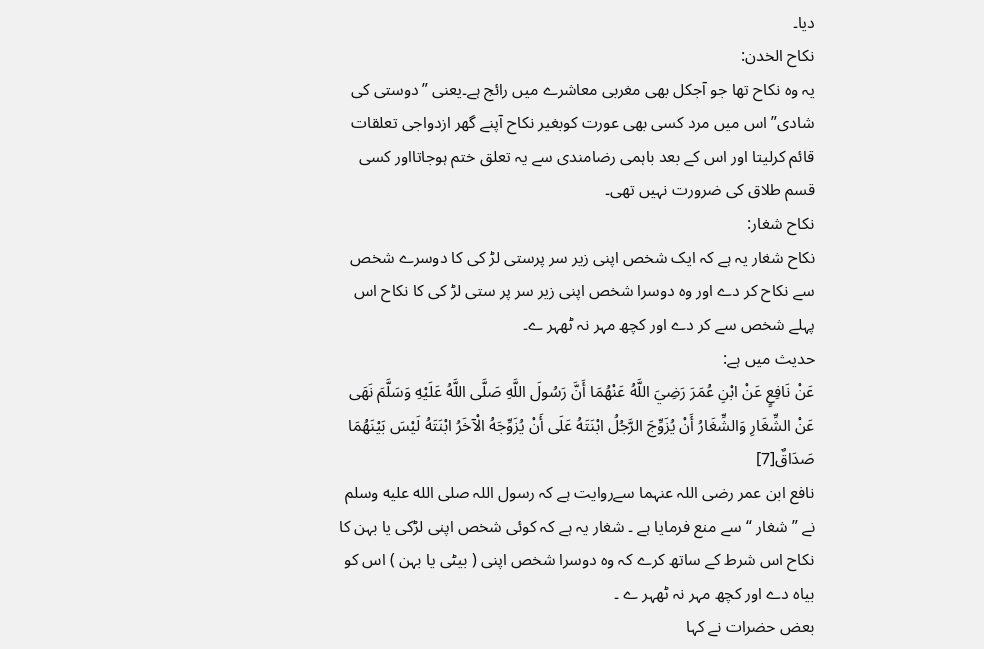دیا۔
نکاح الخدن:
یہ وہ نکاح تھا جو آجکل بھی مغربی معاشرے میں رائج ہے۔یعنی ”دوستی کی شادی” اس میں مرد کسی بھی عورت کوبغیر نکاح آپنے گھر ازدواجی تعلقات قائم کرلیتا اور اس کے بعد باہمی رضامندی سے یہ تعلق ختم ہوجاتااور کسی قسم طلاق کی ضرورت نہیں تھی۔
نکاح شغار:
نکاح شغار یہ ہے کہ ایک شخص اپنی زیر سر پرستی لڑ کی کا دوسرے شخص سے نکاح کر دے اور وہ دوسرا شخص اپنی زیر سر پر ستی لڑ کی کا نکاح اس پہلے شخص سے کر دے اور کچھ مہر نہ ٹھہر ے۔
حدیث میں ہے:
عَنْ نَافِعٍ عَنْ ابْنِ عُمَرَ رَضِيَ اللَّهُ عَنْهُمَا أَنَّ رَسُولَ اللَّهِ صَلَّى اللَّهُ عَلَيْهِ وَسَلَّمَ نَهَى عَنْ الشِّغَارِ وَالشِّغَارُ أَنْ يُزَوِّجَ الرَّجُلُ ابْنَتَهُ عَلَى أَنْ يُزَوِّجَهُ الْآخَرُ ابْنَتَهُ لَيْسَ بَيْنَهُمَا صَدَاقٌ[7]
نافع ابن عمر رضی اللہ عنہما سےروایت ہے کہ رسول اللہ صلى الله عليه وسلم نے ” شغار “ سے منع فرمایا ہے ۔ شغار یہ ہے کہ کوئی شخص اپنی لڑکی یا بہن کا نکاح اس شرط کے ساتھ کرے کہ وہ دوسرا شخص اپنی ( بیٹی یا بہن ) اس کو بیاہ دے اور کچھ مہر نہ ٹھہر ے ۔
بعض حضرات نے کہا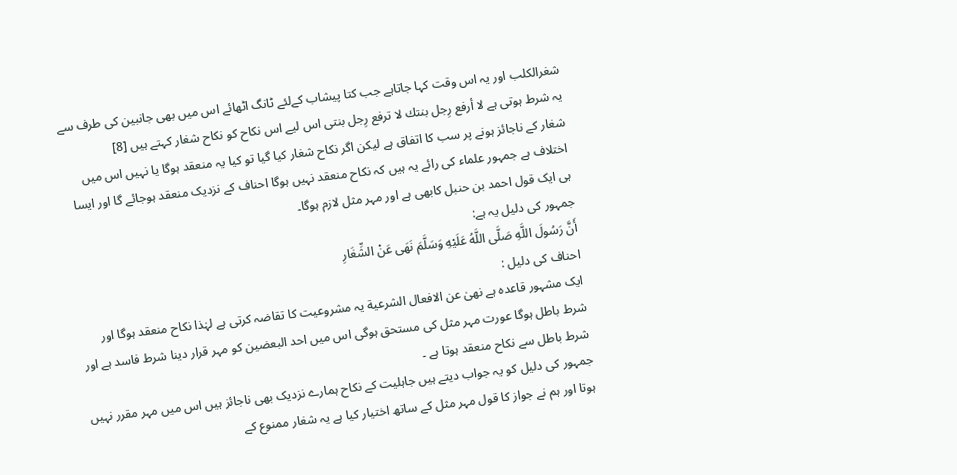شغرالكلب اور یہ اس وقت کہا جاتاہے جب کتا پیشاب کےلئے ٹانگ اٹھائے اس میں بھی جانبین کی طرف سے یہ شرط ہوتی ہے لا أرفع رِجل بنتك لا ترفع رِجل بنتى اس لیے اس نکاح کو نکاح شغار کہتے ہیں [8]
شغار کے ناجائز ہونے پر سب کا اتفاق ہے لیکن اگر نکاح شغار کیا گیا تو کیا یہ منعقد ہوگا یا نہیں اس میں اختلاف ہے جمہور علماء کی رائے یہ ہیں کہ نکاح منعقد نہیں ہوگا احناف کے نزدیک منعقد ہوجائے گا اور ایسا ہی ایک قول احمد بن حنبل کابھی ہے اور مہر مثل لازم ہوگا۔
جمہور کی دلیل یہ ہے:
أَنَّ رَسُولَ اللَّهِ صَلَّى اللَّهُ عَلَيْهِ وَسَلَّمَ نَهَى عَنْ الشِّغَارِ
احناف کی دلیل :
ایک مشہور قاعدہ ہے نھىٰ عن الافعال الشرعية یہ مشروعیت کا تقاضہ کرتی ہے لہٰذا نکاح منعقد ہوگا اور شرط باطل ہوگا عورت مہر مثل کی مستحق ہوگی اس میں احد البعضین کو مہر قرار دینا شرط فاسد ہے اور شرط باطل سے نکاح منعقد ہوتا ہے ۔
جمہور کی دلیل کو یہ جواب دیتے ہیں جاہلیت کے نکاح ہمارے نزدیک بھی ناجائز ہیں اس میں مہر مقرر نہیں ہوتا اور ہم نے جواز کا قول مہر مثل کے ساتھ اختیار کیا ہے یہ شغار ممنوع کے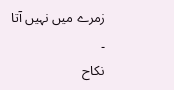زمرے میں نہیں آتا ۔
نکاح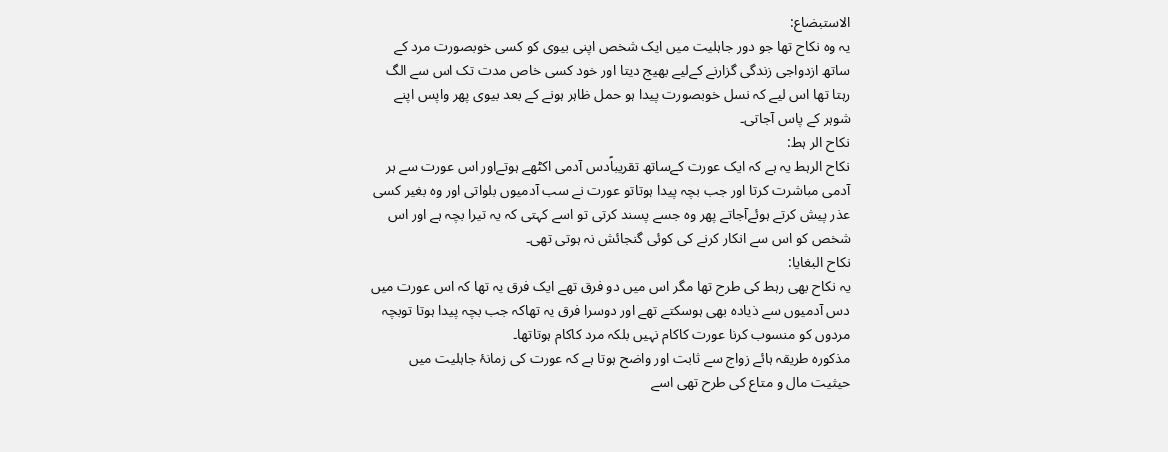الاستبضاع:
یہ وہ نکاح تھا جو دور جاہلیت میں ایک شخص اپنی بیوی کو کسی خوبصورت مرد کے ساتھ ازدواجی زندگی گزارنے کےلیے بھیج دیتا اور خود کسی خاص مدت تک اس سے الگ رہتا تھا اس لیے کہ نسل خوبصورت پیدا ہو حمل ظاہر ہونے کے بعد بیوی پھر واپس اپنے شوہر کے پاس آجاتی۔
نکاح الر ہط:
نکاح الرہط یہ ہے کہ ایک عورت کےساتھ تقریباًدس آدمی اکٹھے ہوتےاور اس عورت سے ہر آدمی مباشرت کرتا اور جب بچہ پیدا ہوتاتو عورت نے سب آدمیوں بلواتی اور وہ بغیر کسی عذر پیش کرتے ہوئےآجاتے پھر وہ جسے پسند کرتی تو اسے کہتی کہ یہ تیرا بچہ ہے اور اس شخص کو اس سے انکار کرنے کی کوئی گنجائش نہ ہوتی تھی۔
نکاح البغایا:
یہ نکاح بھی رہط کی طرح تھا مگر اس میں دو فرق تھے ایک فرق یہ تھا کہ اس عورت میں دس آدمیوں سے ذیادہ بھی ہوسکتے تھے اور دوسرا فرق یہ تھاکہ جب بچہ پیدا ہوتا توبچہ مردوں کو منسوب کرنا عورت کاکام نہیں بلکہ مرد کاکام ہوتاتھا۔
مذکورہ طریقہ ہائے زواج سے ثابت اور واضح ہوتا ہے کہ عورت کی زمانۂ جاہلیت میں حیثیت مال و متاع کی طرح تھی اسے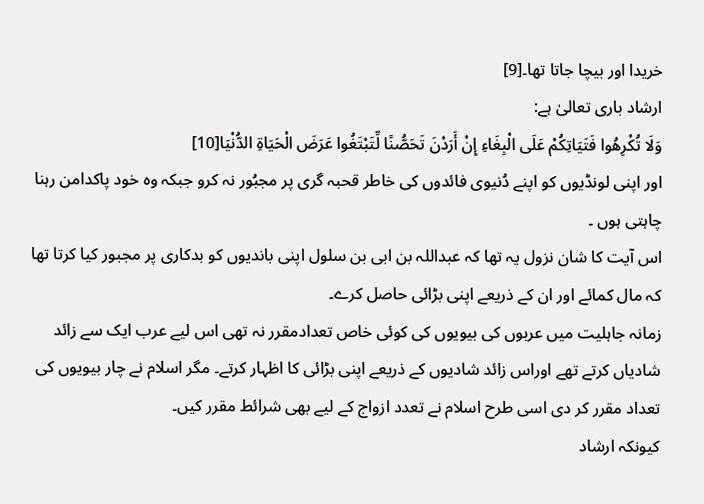خریدا اور بیچا جاتا تھا۔[9]
ارشاد باری تعالیٰ ہے:
وَلَا تُكْرِهُوا فَتَيَاتِكُمْ عَلَى الْبِغَاءِ إِنْ أَرَدْنَ تَحَصُّنًا لِّتَبْتَغُوا عَرَضَ الْحَيَاةِ الدُّنْيَا[10]
اور اپنی لونڈیوں کو اپنے دُنیوی فائدوں کی خاطر قحبہ گری پر مجبُور نہ کرو جبکہ وہ خود پاکدامن رہنا چاہتی ہوں ۔
اس آیت کا شان نزول یہ تھا کہ عبداللہ بن ابی بن سلول اپنی باندیوں کو بدکاری پر مجبور کیا کرتا تھا کہ مال کمائے اور ان کے ذریعے اپنی بڑائی حاصل کرے۔
زمانہ جاہلیت میں عربوں کی بیویوں کی کوئی خاص تعدادمقرر نہ تھی اس لیے عرب ایک سے زائد شادیاں کرتے تھے اوراس زائد شادیوں کے ذریعے اپنی بڑائی کا اظہار کرتے۔ مگر اسلام نے چار بیویوں کی تعداد مقرر کر دی اسی طرح اسلام نے تعدد ازواج کے لیے بھی شرائط مقرر کیں۔
کیونکہ ارشاد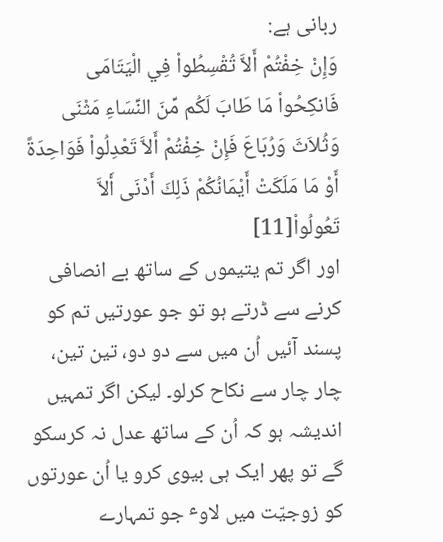ربانی ہے:
وَإِنْ خِفْتُمْ أَلاَّ تُقْسِطُواْ فِي الْيَتَامَى فَانكِحُواْ مَا طَابَ لَكُم مِّنَ النِّسَاءِ مَثْنَى وَثُلاَثَ وَرُبَاعَ فَإِنْ خِفْتُمْ أَلاَّ تَعْدِلُواْ فَوَاحِدَةً أَوْ مَا مَلَكَتْ أَيْمَانُكُمْ ذَلِكَ أَدْنَى أَلاَّ تَعُولُواْ[11]
اور اگر تم یتیموں کے ساتھ بے انصافی کرنے سے ڈرتے ہو تو جو عورتیں تم کو پسند آئیں اُن میں سے دو دو، تین تین، چار چار سے نکاح کرلو۔ لیکن اگر تمہیں اندیشہ ہو کہ اُن کے ساتھ عدل نہ کرسکو گے تو پھر ایک ہی بیوی کرو یا اُن عورتوں کو زوجیّت میں لاوٴ جو تمہارے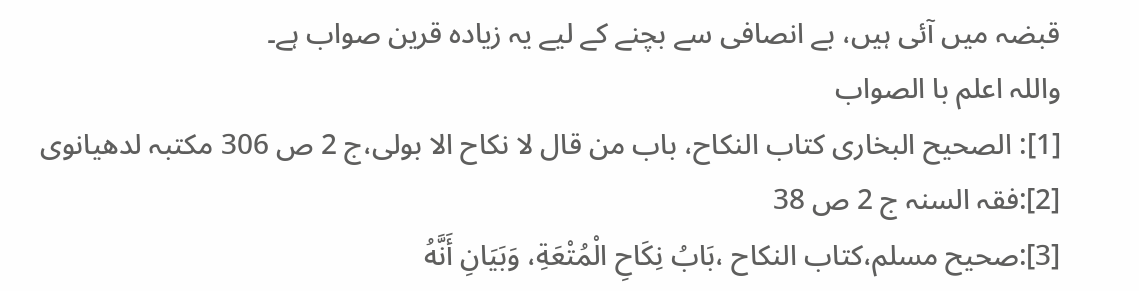قبضہ میں آئی ہیں، بے انصافی سے بچنے کے لیے یہ زیادہ قرین صواب ہے۔
واللہ اعلم با الصواب
[1]: الصحيح البخاری کتاب النکاح، باب من قال لا نکاح الا بولی،ج 2 ص 306 مکتبہ لدھیانوی
[2]:فقہ السنہ ج 2 ص 38
[3]:صحیح مسلم،کتاب النکاح ،بَابُ نِكَاحِ الْمُتْعَةِ، وَبَيَانِ أَنَّهُ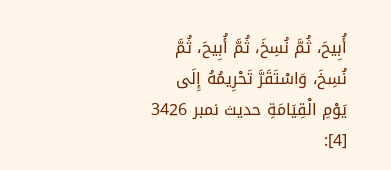أُبِيحَ، ثُمَّ نُسِخَ، ثُمَّ أُبِيحَ، ثُمَّ نُسِخَ، وَاسْتَقَرَّ تَحْرِيمُهُ إِلَى يَوْمِ الْقِيَامَةِ حدیث نمبر 3426
[4]: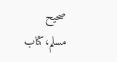صحیح مسلم،کتاب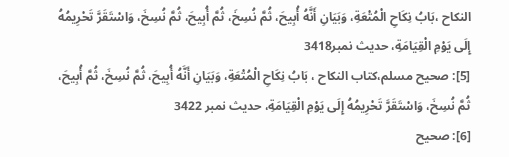النکاح ،بَابُ نِكَاحِ الْمُتْعَةِ، وَبَيَانِ أَنَّهُ أُبِيحَ، ثُمَّ نُسِخَ، ثُمَّ أُبِيحَ، ثُمَّ نُسِخَ، وَاسْتَقَرَّ تَحْرِيمُهُ إِلَى يَوْمِ الْقِيَامَةِ، حدیث نمبر3418
[5]: صحیح مسلم،کتاب النکاح ، بَابُ نِكَاحِ الْمُتْعَةِ، وَبَيَانِ أَنَّهُ أُبِيحَ، ثُمَّ نُسِخَ، ثُمَّ أُبِيحَ، ثُمَّ نُسِخَ، وَاسْتَقَرَّ تَحْرِيمُهُ إِلَى يَوْمِ الْقِيَامَةِ، حدیث نمبر 3422
[6]: صحیح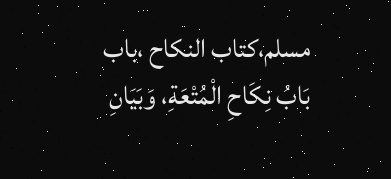مسلم،کتاب النکاح ،باب بَابُ نِكَاحِ الْمُتْعَةِ، وَبَيَانِ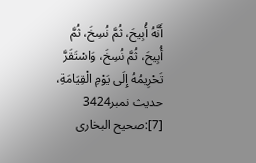أَنَّهُ أُبِيحَ، ثُمَّ نُسِخَ، ثُمَّ أُبِيحَ، ثُمَّ نُسِخَ، وَاسْتَقَرَّ تَحْرِيمُهُ إِلَى يَوْمِ الْقِيَامَةِ، حدیث نمبر3424
[7]:صحیح البخاری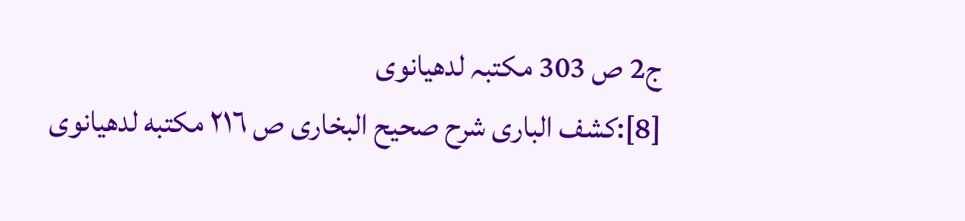ج2 ص 303 مکتبہ لدھیانوی
[8]:کشف الباری شرح صحیح البخاری ص ٢١٦ مكتبه لدهيانوى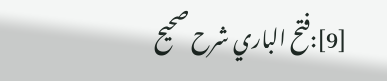[9]:فتح الباري شرح صحيح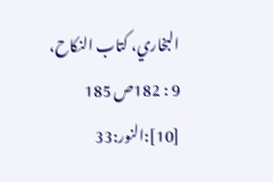البخاري، کتاب النکاح، 9 : 182ص 185
[10]:النور:33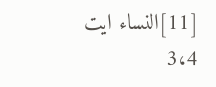[11]النساء ایت 3،4